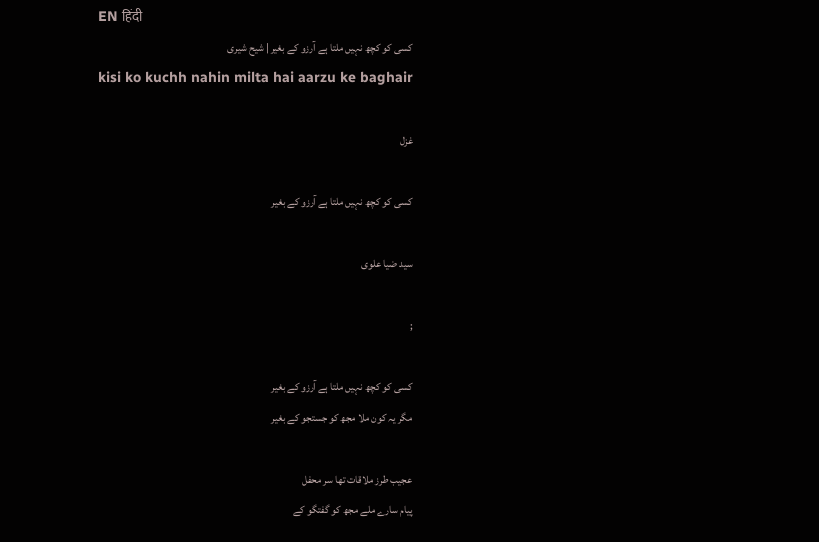EN हिंदी
کسی کو کچھ نہیں ملتا ہے آرزو کے بغیر | شیح شیری
kisi ko kuchh nahin milta hai aarzu ke baghair

غزل

کسی کو کچھ نہیں ملتا ہے آرزو کے بغیر

سید ضیا علوی

;

کسی کو کچھ نہیں ملتا ہے آرزو کے بغیر
مگر یہ کون ملا مجھ کو جستجو کے بغیر

عجیب طرز ملاقات تھا سر محفل
پیام سارے ملے مجھ کو گفتگو کے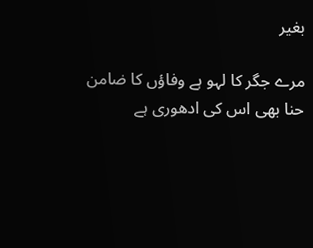بغیر

مرے جگر کا لہو ہے وفاؤں کا ضامن
حنا بھی اس کی ادھوری ہے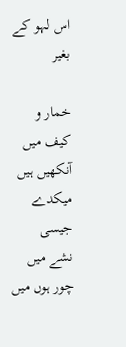اس لہو کے بغیر

خمار و کیف میں آنکھیں ہیں میکدے جیسی
نشے میں چور ہوں میں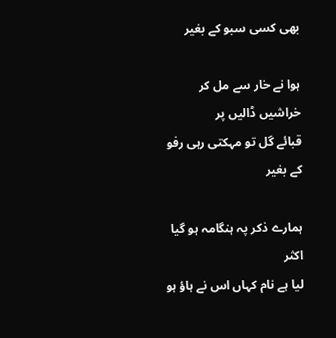بھی کسی سبو کے بغیر

ہوا نے خار سے مل کر خراشیں ڈالیں پر
قبائے گل تو مہکتی رہی رفو کے بغیر

ہمارے ذکر پہ ہنگامہ ہو گیا اکثر
لیا ہے نام کہاں اس نے ہاؤ ہو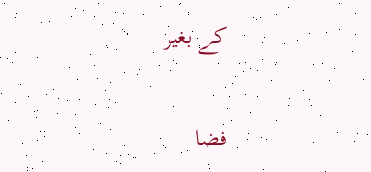کے بغیر

فضا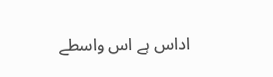اداس ہے اس واسطے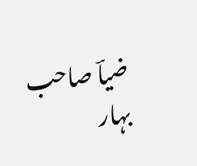ضیاؔ صاحب
بہار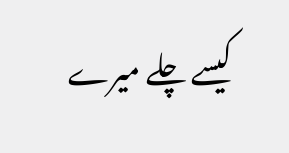کیسے چلے میرے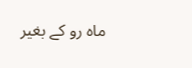ماہ رو کے بغیر